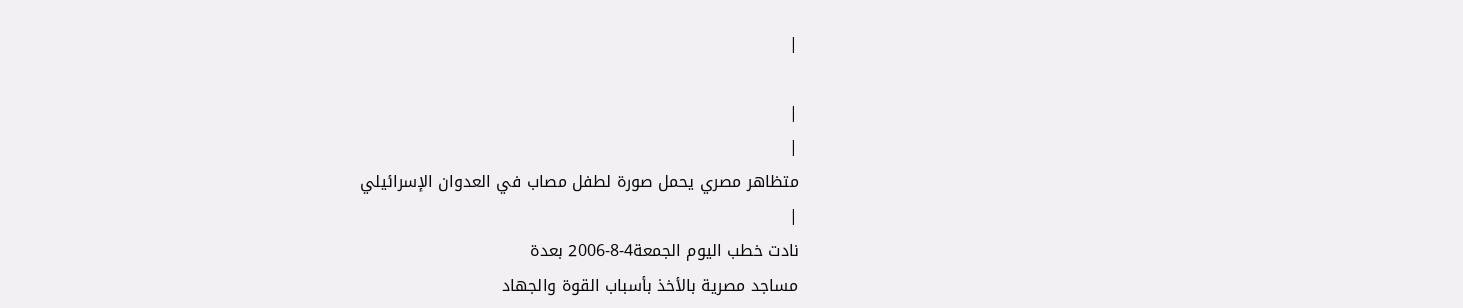|

|
|
متظاهر مصري يحمل صورة لطفل مصاب في العدوان الإسرائيلي
|
نادت خطب اليوم الجمعة4-8-2006 بعدة
مساجد مصرية بالأخذ بأسباب القوة والجهاد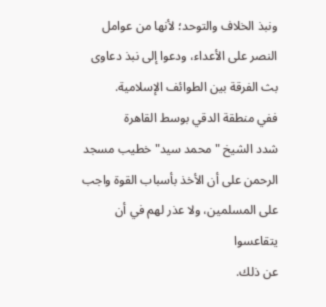ونبذ الخلاف والتوحد؛ لأنها من عوامل
النصر على الأعداء، ودعوا إلى نبذ دعاوى
بث الفرقة بين الطوائف الإسلامية.
ففي منطقة الدقي بوسط القاهرة
شدد الشيخ "محمد سيد" خطيب مسجد
الرحمن على أن الأخذ بأسباب القوة واجب
على المسلمين، ولا عذر لهم في أن يتقاعسوا
عن ذلك.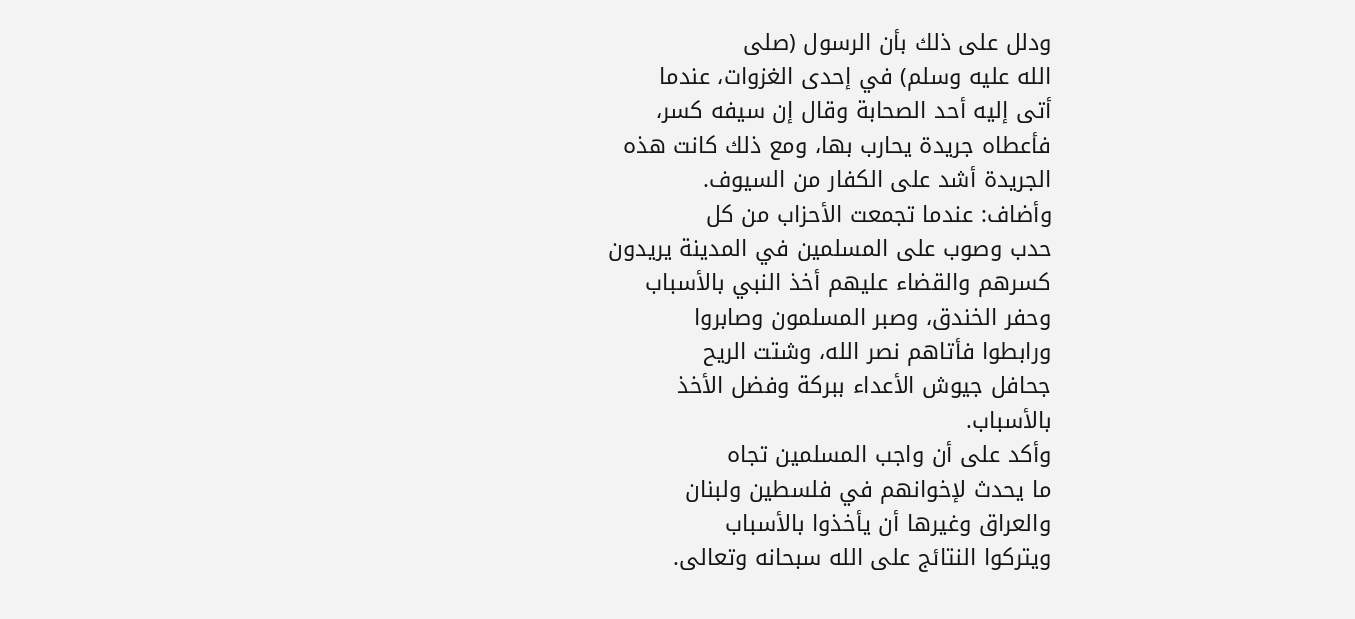ودلل على ذلك بأن الرسول (صلى
الله عليه وسلم) في إحدى الغزوات، عندما
أتى إليه أحد الصحابة وقال إن سيفه كسر،
فأعطاه جريدة يحارب بها، ومع ذلك كانت هذه
الجريدة أشد على الكفار من السيوف.
وأضاف: عندما تجمعت الأحزاب من كل
حدب وصوب على المسلمين في المدينة يريدون
كسرهم والقضاء عليهم أخذ النبي بالأسباب
وحفر الخندق، وصبر المسلمون وصابروا
ورابطوا فأتاهم نصر الله، وشتت الريح
جحافل جيوش الأعداء ببركة وفضل الأخذ
بالأسباب.
وأكد على أن واجب المسلمين تجاه
ما يحدث لإخوانهم في فلسطين ولبنان
والعراق وغيرها أن يأخذوا بالأسباب
ويتركوا النتائج على الله سبحانه وتعالى.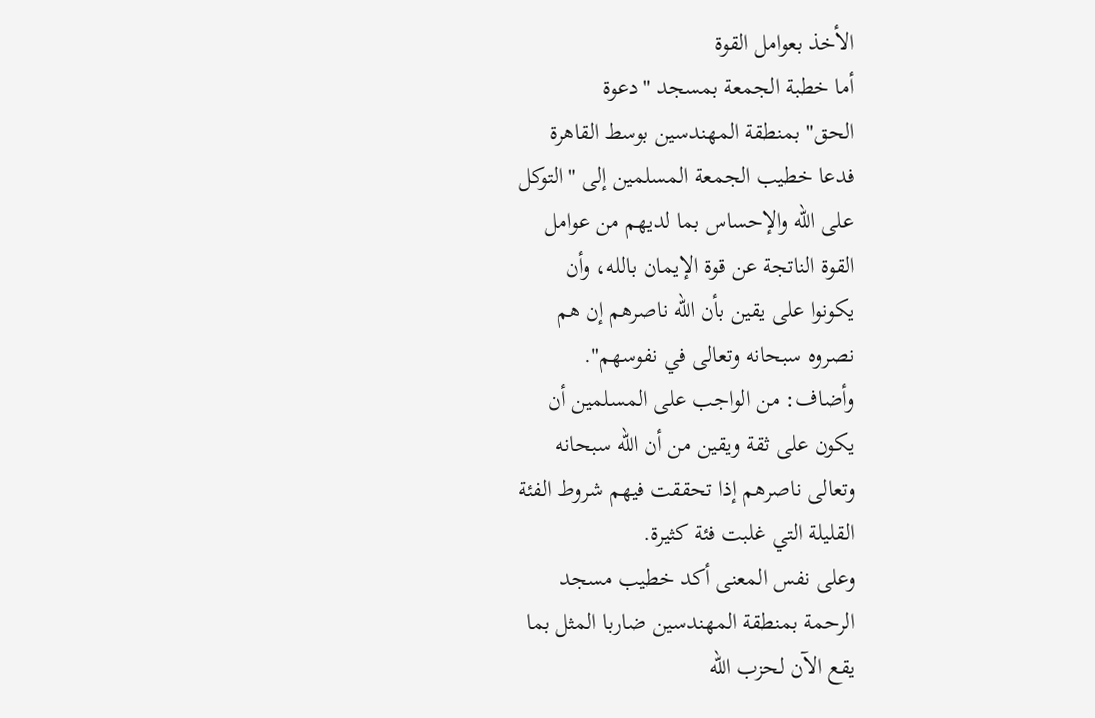الأخذ بعوامل القوة
أما خطبة الجمعة بمسجد "دعوة
الحق" بمنطقة المهندسين بوسط القاهرة
فدعا خطيب الجمعة المسلمين إلى "التوكل
على الله والإحساس بما لديهم من عوامل
القوة الناتجة عن قوة الإيمان بالله، وأن
يكونوا على يقين بأن الله ناصرهم إن هم
نصروه سبحانه وتعالى في نفوسهم".
وأضاف: من الواجب على المسلمين أن
يكون على ثقة ويقين من أن الله سبحانه
وتعالى ناصرهم إذا تحققت فيهم شروط الفئة
القليلة التي غلبت فئة كثيرة.
وعلى نفس المعنى أكد خطيب مسجد
الرحمة بمنطقة المهندسين ضاربا المثل بما
يقع الآن لحزب الله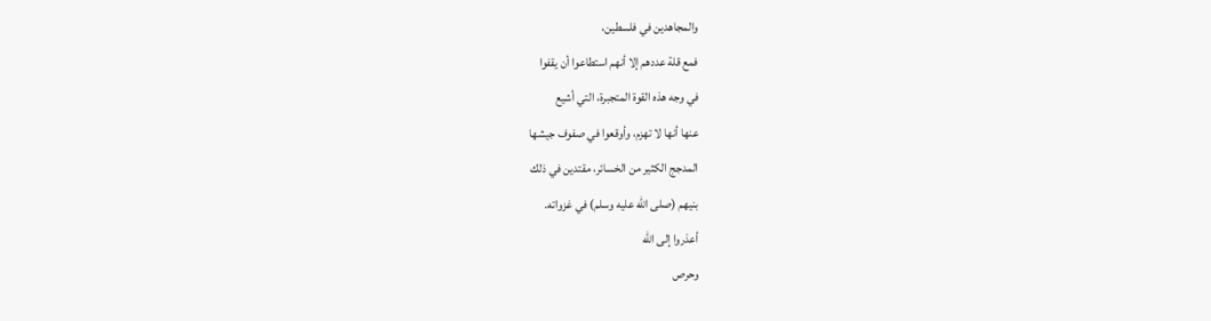والمجاهدين في فلسطين،
فمع قلة عددهم إلا أنهم استطاعوا أن يقفوا
في وجه هذه القوة المتجبرة، التي أشيع
عنها أنها لا تهزم، وأوقعوا في صفوف جيشها
المدجج الكثير من الخسائر، مقتدين في ذلك
بنيهم (صلى الله عليه وسلم) في غزواته.
أعذروا إلى الله
وحرص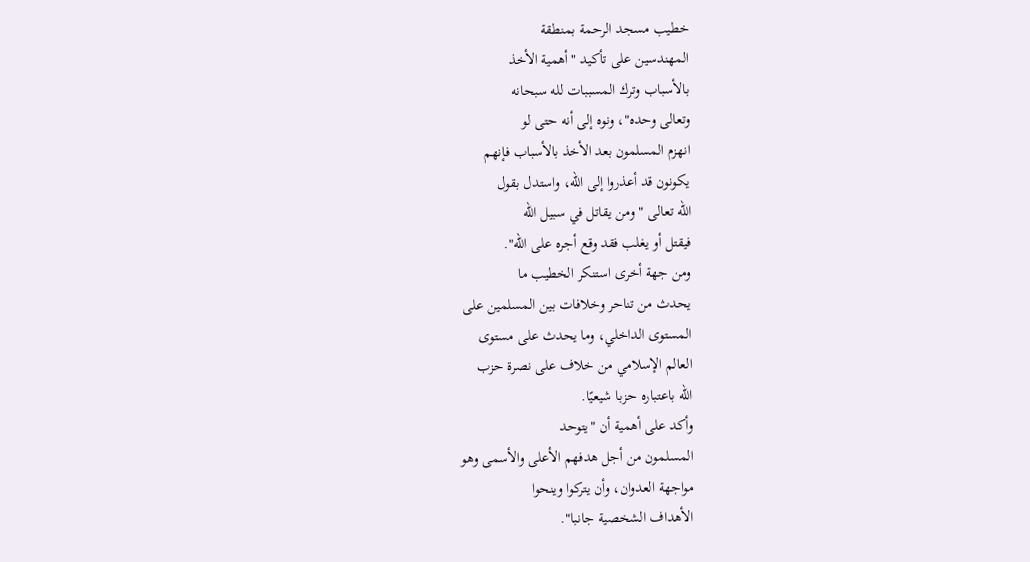خطيب مسجد الرحمة بمنطقة
المهندسين على تأكيد "أهمية الأخذ
بالأسباب وترك المسببات لله سبحانه
وتعالى وحده"، ونوه إلى أنه حتى لو
انهزم المسلمون بعد الأخذ بالأسباب فإنهم
يكونون قد أعذروا إلى الله، واستدل بقول
الله تعالى "ومن يقاتل في سبيل الله
فيقتل أو يغلب فقد وقع أجره على الله".
ومن جهة أخرى استنكر الخطيب ما
يحدث من تناحر وخلافات بين المسلمين على
المستوى الداخلي، وما يحدث على مستوى
العالم الإسلامي من خلاف على نصرة حزب
الله باعتباره حزبا شيعيًا.
وأكد على أهمية أن "يتوحد
المسلمون من أجل هدفهم الأعلى والأسمى وهو
مواجهة العدوان، وأن يتركوا وينحوا
الأهداف الشخصية جانبا".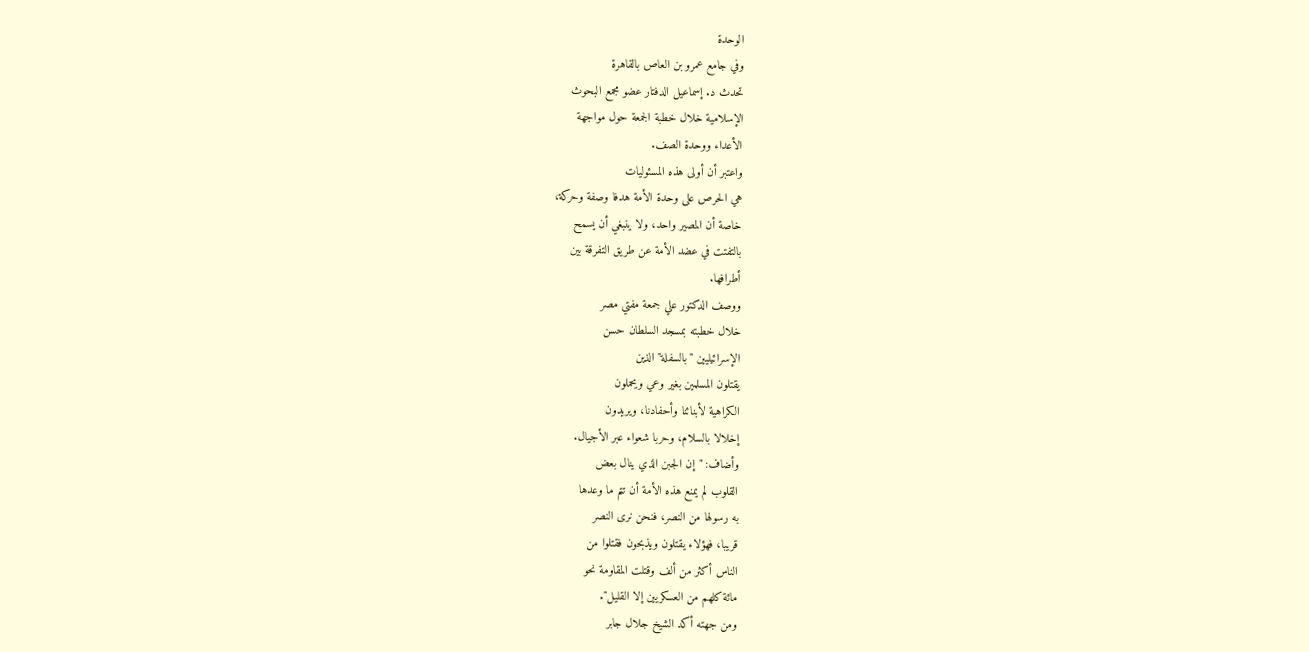الوحدة
وفي جامع عمرو بن العاص بالقاهرة
تحدث د. إسماعيل الدفتار عضو مجمع البحوث
الإسلامية خلال خطبة الجمعة حول مواجهة
الأعداء ووحدة الصف.
واعتبر أن أولى هذه المسئوليات
هي الحرص على وحدة الأمة هدفا وصفة وحركة،
خاصة أن المصير واحد، ولا ينبغي أن يسمح
بالتفتت في عضد الأمة عن طريق التفرقة بين
أطرافها.
ووصف الدكتور علي جمعة مفتي مصر
خلال خطبته بمسجد السلطان حسن
الإسرائيليين "بالسفلة" الذين
يقتلون المسلمين بغير وعي ويحملون
الكراهية لأبنائنا وأحفادنا، ويريدون
إخلالا بالسلام، وحربا شعواء عبر الأجيال.
وأضاف: "إن الجبن الذي ينال بعض
القلوب لم يمنع هذه الأمة أن تتم ما وعدها
به رسولها من النصر، فنحن نرى النصر
قريبا، فهؤلاء يقتلون ويذبحون فقتلوا من
الناس أكثر من ألف وقتلت المقاومة نحو
مائة كلهم من العسكريين إلا القليل".
ومن جهته أكد الشيخ جلال جابر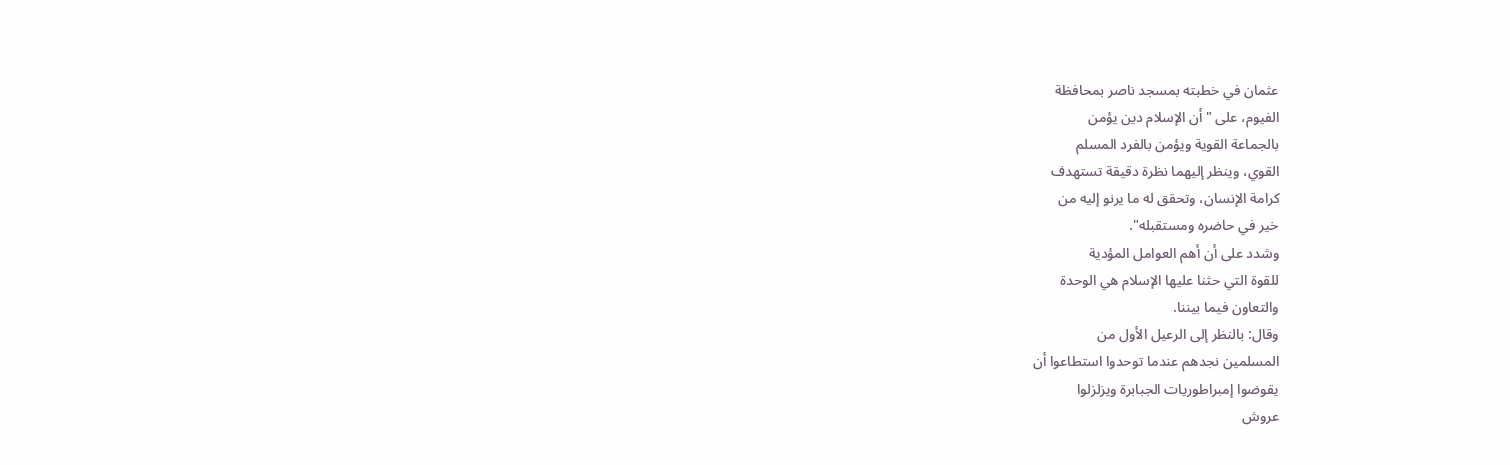عثمان في خطبته بمسجد ناصر بمحافظة
الفيوم، على "أن الإسلام دين يؤمن
بالجماعة القوية ويؤمن بالفرد المسلم
القوي، وينظر إليهما نظرة دقيقة تستهدف
كرامة الإنسان، وتحقق له ما يرنو إليه من
خير في حاضره ومستقبله".
وشدد على أن أهم العوامل المؤدية
للقوة التي حثنا عليها الإسلام هي الوحدة
والتعاون فيما بيننا.
وقال: بالنظر إلى الرعيل الأول من
المسلمين نجدهم عندما توحدوا استطاعوا أن
يقوضوا إمبراطوريات الجبابرة ويزلزلوا
عروش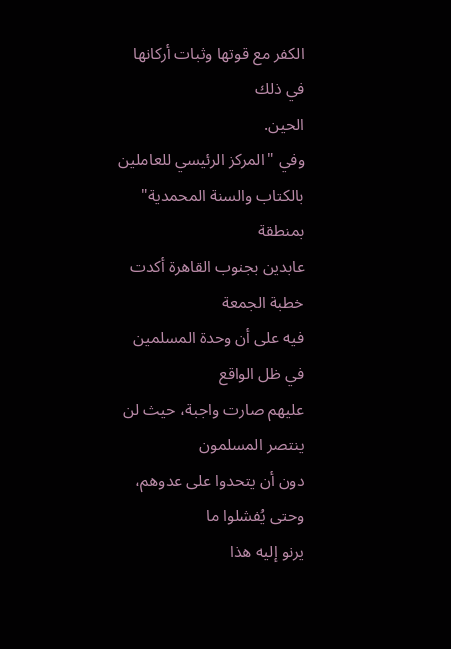الكفر مع قوتها وثبات أركانها في ذلك
الحين.
وفي "المركز الرئيسي للعاملين
بالكتاب والسنة المحمدية" بمنطقة
عابدين بجنوب القاهرة أكدت خطبة الجمعة
فيه على أن وحدة المسلمين في ظل الواقع
عليهم صارت واجبة، حيث لن ينتصر المسلمون
دون أن يتحدوا على عدوهم، وحتى يُفشلوا ما
يرنو إليه هذا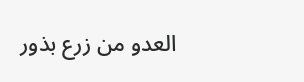العدو من زرع بذور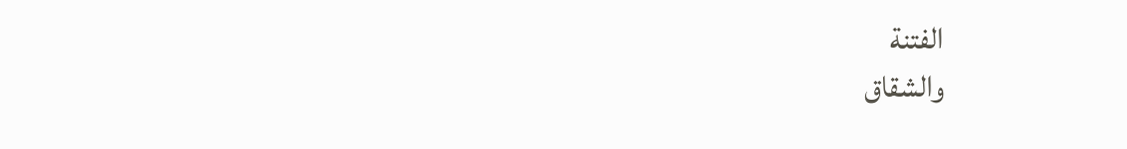الفتنة
والشقاق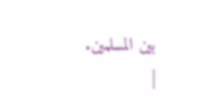بين المسلمين.
|